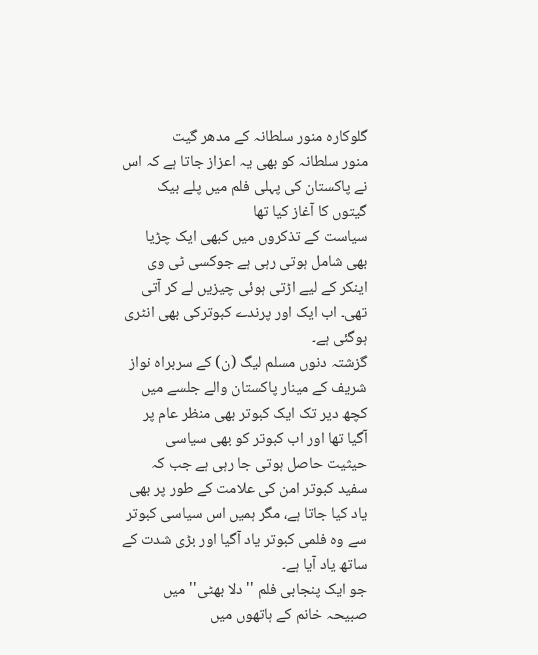گلوکارہ منور سلطانہ کے مدھر گیت
منور سلطانہ کو بھی یہ اعزاز جاتا ہے کہ اس نے پاکستان کی پہلی فلم میں پلے بیک گیتوں کا آغاز کیا تھا
سیاست کے تذکروں میں کبھی ایک چڑیا بھی شامل ہوتی رہی ہے جوکسی ٹی وی اینکر کے لیے اڑتی ہوئی چیزیں لے کر آتی تھی۔ اب ایک اور پرندے کبوترکی بھی انٹری ہوگئی ہے۔
گزشتہ دنوں مسلم لیگ (ن) کے سربراہ نواز شریف کے مینار پاکستان والے جلسے میں کچھ دیر تک ایک کبوتر بھی منظر عام پر آگیا تھا اور اب کبوتر کو بھی سیاسی حیثیت حاصل ہوتی جا رہی ہے جب کہ سفید کبوتر امن کی علامت کے طور پر بھی یاد کیا جاتا ہے، مگر ہمیں اس سیاسی کبوتر سے وہ فلمی کبوتر یاد آگیا اور بڑی شدت کے ساتھ یاد آیا ہے۔
جو ایک پنجابی فلم '' دلا بھٹی'' میں صبیحہ خانم کے ہاتھوں میں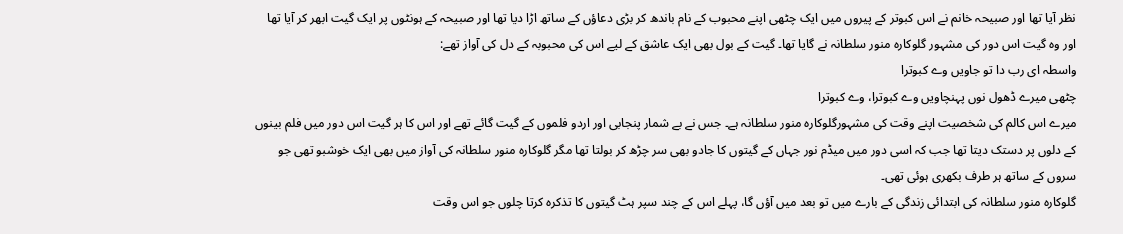نظر آیا تھا اور صبیحہ خانم نے اس کبوتر کے پیروں میں ایک چٹھی اپنے محبوب کے نام باندھ کر بڑی دعاؤں کے ساتھ اڑا دیا تھا اور صبیحہ کے ہونٹوں پر ایک گیت ابھر کر آیا تھا اور وہ گیت اس دور کی مشہور گلوکارہ منور سلطانہ نے گایا تھا۔ گیت کے بول بھی ایک عاشق کے لیے اس کی محبوبہ کے دل کی آواز تھے:
واسطہ ای رب دا تو جاویں وے کبوترا
چٹھی میرے ڈھول نوں پہنچاویں وے کبوترا، وے کبوترا
میرے اس کالم کی شخصیت اپنے وقت کی مشہورگلوکارہ منور سلطانہ ہے۔ جس نے بے شمار پنجابی اور اردو فلموں کے گیت گائے تھے اور اس کا ہر گیت اس دور میں فلم بینوں کے دلوں پر دستک دیتا تھا جب کہ اسی دور میں میڈم نور جہاں کے گیتوں کا جادو بھی سر چڑھ کر بولتا تھا مگر گلوکارہ منور سلطانہ کی آواز میں بھی ایک خوشبو تھی جو سروں کے ساتھ ہر طرف بکھری ہوئی تھی۔
گلوکارہ منور سلطانہ کی ابتدائی زندگی کے بارے میں تو بعد میں آؤں گا، پہلے اس کے چند سپر ہٹ گیتوں کا تذکرہ کرتا چلوں جو اس وقت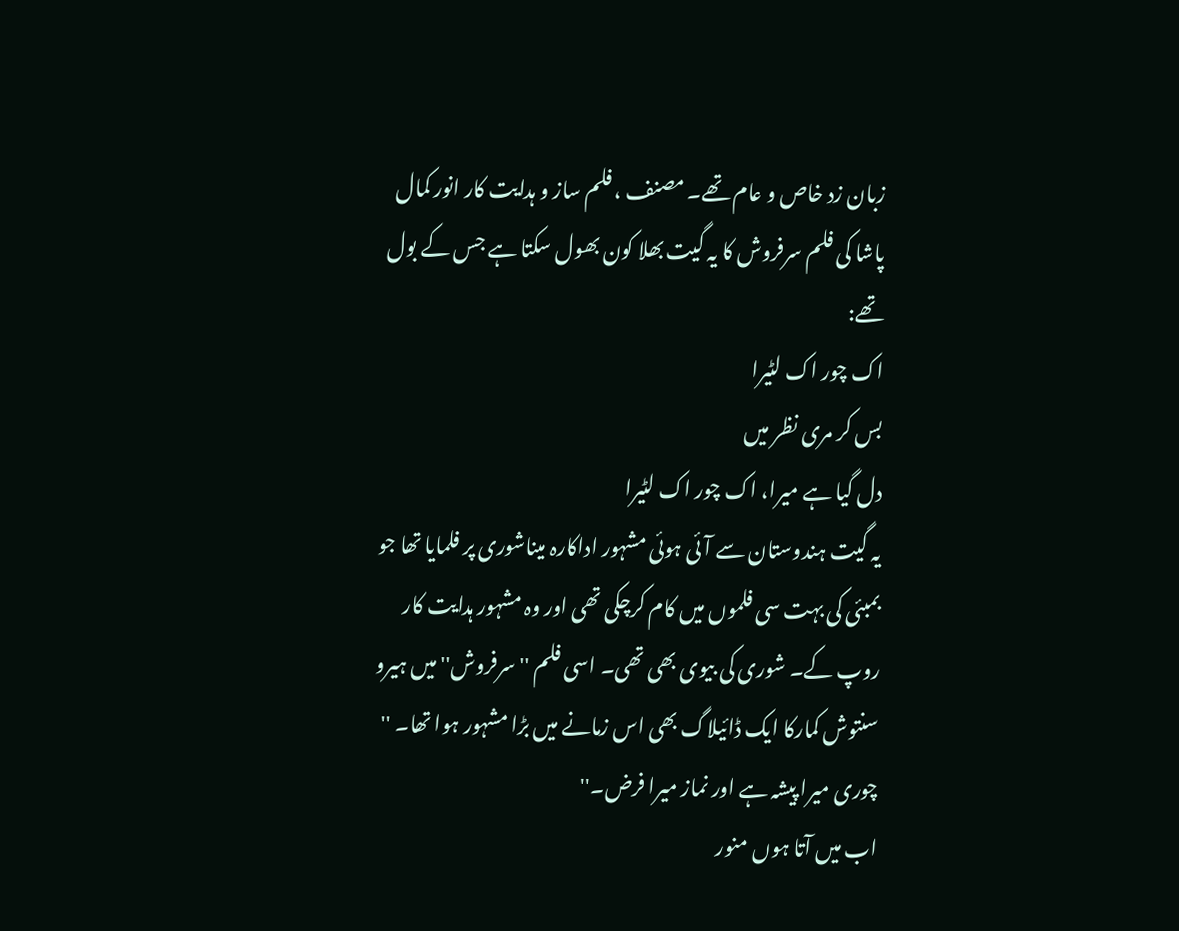زبان زد خاص و عام تھے۔ مصنف ، فلم ساز و ہدایت کار انور کمال پاشا کی فلم سرفروش کا یہ گیت بھلا کون بھول سکتا ہے جس کے بول تھے:
اک چور اک لٹیرا
بس کر مری نظر میں
دل گیا ہے میرا، اک چور اک لٹیرا
یہ گیت ہندوستان سے آئی ہوئی مشہور اداکارہ میناشوری پر فلمایا تھا جو بمبئی کی بہت سی فلموں میں کام کرچکی تھی اور وہ مشہور ہدایت کار روپ کے۔ شوری کی بیوی بھی تھی۔ اسی فلم '' سرفروش'' میں ہیرو سنتوش کمارکا ایک ڈائیلاگ بھی اس زمانے میں بڑا مشہور ہوا تھا۔ '' چوری میرا پیشہ ہے اور نماز میرا فرض۔''
اب میں آتا ہوں منور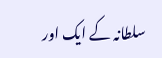سلطانہ کے ایک اور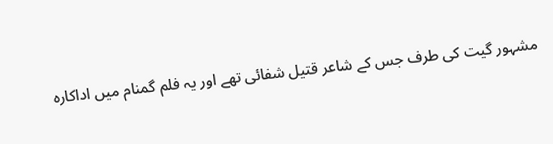مشہور گیت کی طرف جس کے شاعر قتیل شفائی تھے اور یہ فلم گمنام میں اداکارہ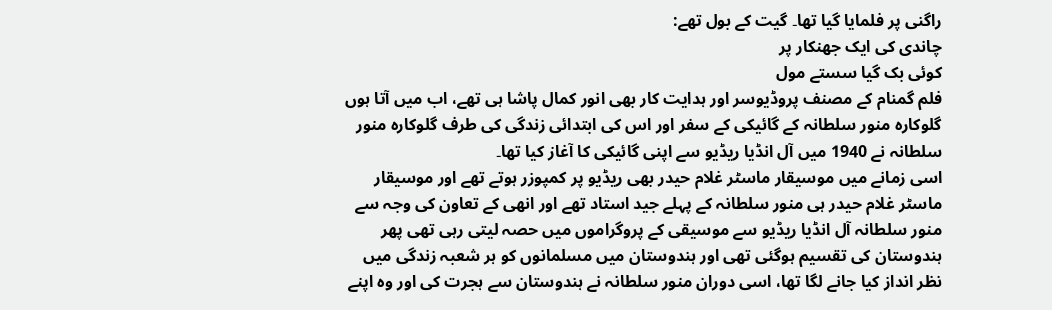راگنی پر فلمایا گیا تھا۔ گیت کے بول تھے:
چاندی کی ایک جھنکار پر
کوئی بک گیا سستے مول
فلم گمنام کے مصنف پروڈیوسر اور ہدایت کار بھی انور کمال پاشا ہی تھے، اب میں آتا ہوں گلوکارہ منور سلطانہ کے گائیکی کے سفر اور اس کی ابتدائی زندگی کی طرف گلوکارہ منور سلطانہ نے 1940 میں آل انڈیا ریڈیو سے اپنی گائیکی کا آغاز کیا تھا۔
اسی زمانے میں موسیقار ماسٹر غلام حیدر بھی ریڈیو پر کمپوزر ہوتے تھے اور موسیقار ماسٹر غلام حیدر ہی منور سلطانہ کے پہلے جید استاد تھے اور انھی کے تعاون کی وجہ سے منور سلطانہ آل انڈیا ریڈیو سے موسیقی کے پروگراموں میں حصہ لیتی رہی تھی پھر ہندوستان کی تقسیم ہوگئی تھی اور ہندوستان میں مسلمانوں کو ہر شعبہ زندگی میں نظر انداز کیا جانے لگا تھا، اسی دوران منور سلطانہ نے ہندوستان سے ہجرت کی اور وہ اپنے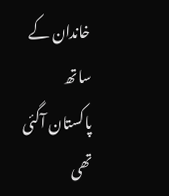خاندان کے ساتھ پاکستان آگئی تھی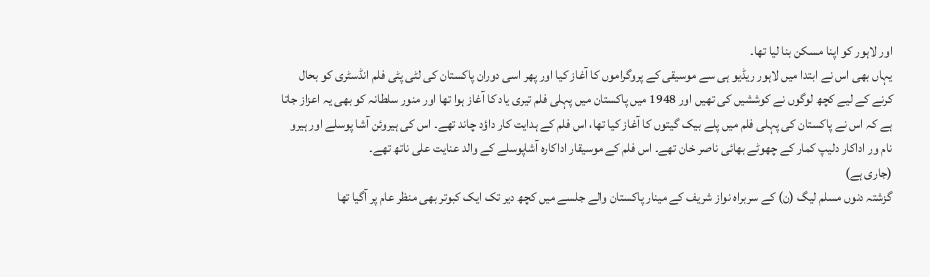اور لاہور کو اپنا مسکن بنا لیا تھا۔
یہاں بھی اس نے ابتدا میں لاہور ریڈیو ہی سے موسیقی کے پروگراموں کا آغاز کیا اور پھر اسی دوران پاکستان کی لٹی پٹی فلم انڈسٹری کو بحال کرنے کے لیے کچھ لوگوں نے کوششیں کی تھیں اور 1948 میں پاکستان میں پہلی فلم تیری یاد کا آغاز ہوا تھا اور منور سلطانہ کو بھی یہ اعزاز جاتا ہے کہ اس نے پاکستان کی پہلی فلم میں پلے بیک گیتوں کا آغاز کیا تھا، اس فلم کے ہدایت کار داؤد چاند تھے۔ اس کی ہیروئن آشا پوسلے اور ہیرو نام ور اداکار دلیپ کمار کے چھوٹے بھائی ناصر خان تھے۔ اس فلم کے موسیقار اداکارہ آشاپوسلے کے والد عنایت علی ناتھ تھے۔
(جاری ہے)
گزشتہ دنوں مسلم لیگ (ن) کے سربراہ نواز شریف کے مینار پاکستان والے جلسے میں کچھ دیر تک ایک کبوتر بھی منظر عام پر آگیا تھا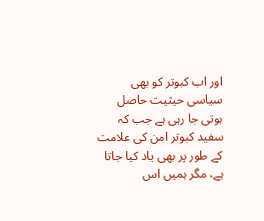اور اب کبوتر کو بھی سیاسی حیثیت حاصل ہوتی جا رہی ہے جب کہ سفید کبوتر امن کی علامت کے طور پر بھی یاد کیا جاتا ہے، مگر ہمیں اس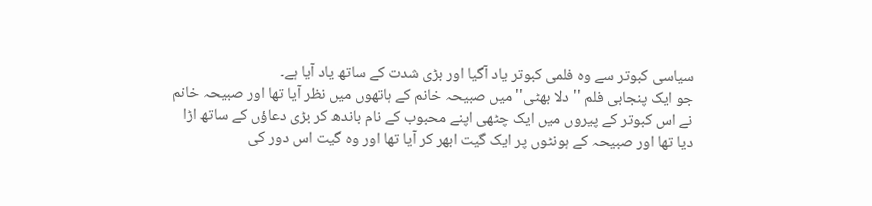سیاسی کبوتر سے وہ فلمی کبوتر یاد آگیا اور بڑی شدت کے ساتھ یاد آیا ہے۔
جو ایک پنجابی فلم '' دلا بھٹی'' میں صبیحہ خانم کے ہاتھوں میں نظر آیا تھا اور صبیحہ خانم نے اس کبوتر کے پیروں میں ایک چٹھی اپنے محبوب کے نام باندھ کر بڑی دعاؤں کے ساتھ اڑا دیا تھا اور صبیحہ کے ہونٹوں پر ایک گیت ابھر کر آیا تھا اور وہ گیت اس دور کی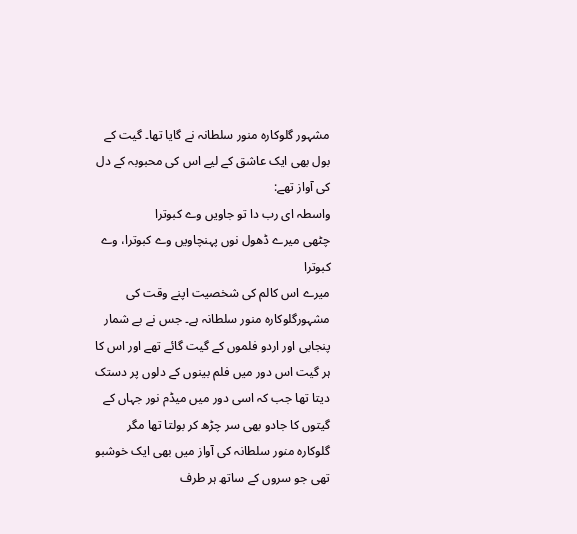مشہور گلوکارہ منور سلطانہ نے گایا تھا۔ گیت کے بول بھی ایک عاشق کے لیے اس کی محبوبہ کے دل کی آواز تھے:
واسطہ ای رب دا تو جاویں وے کبوترا
چٹھی میرے ڈھول نوں پہنچاویں وے کبوترا، وے کبوترا
میرے اس کالم کی شخصیت اپنے وقت کی مشہورگلوکارہ منور سلطانہ ہے۔ جس نے بے شمار پنجابی اور اردو فلموں کے گیت گائے تھے اور اس کا ہر گیت اس دور میں فلم بینوں کے دلوں پر دستک دیتا تھا جب کہ اسی دور میں میڈم نور جہاں کے گیتوں کا جادو بھی سر چڑھ کر بولتا تھا مگر گلوکارہ منور سلطانہ کی آواز میں بھی ایک خوشبو تھی جو سروں کے ساتھ ہر طرف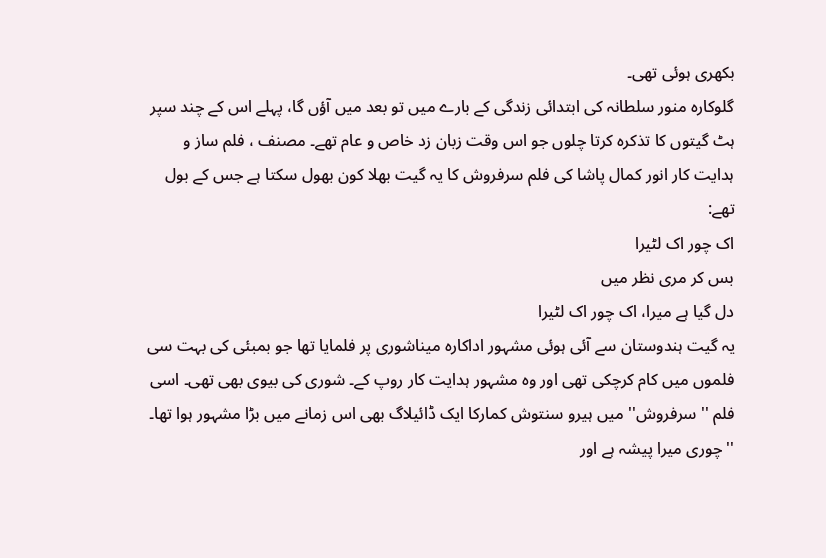بکھری ہوئی تھی۔
گلوکارہ منور سلطانہ کی ابتدائی زندگی کے بارے میں تو بعد میں آؤں گا، پہلے اس کے چند سپر ہٹ گیتوں کا تذکرہ کرتا چلوں جو اس وقت زبان زد خاص و عام تھے۔ مصنف ، فلم ساز و ہدایت کار انور کمال پاشا کی فلم سرفروش کا یہ گیت بھلا کون بھول سکتا ہے جس کے بول تھے:
اک چور اک لٹیرا
بس کر مری نظر میں
دل گیا ہے میرا، اک چور اک لٹیرا
یہ گیت ہندوستان سے آئی ہوئی مشہور اداکارہ میناشوری پر فلمایا تھا جو بمبئی کی بہت سی فلموں میں کام کرچکی تھی اور وہ مشہور ہدایت کار روپ کے۔ شوری کی بیوی بھی تھی۔ اسی فلم '' سرفروش'' میں ہیرو سنتوش کمارکا ایک ڈائیلاگ بھی اس زمانے میں بڑا مشہور ہوا تھا۔ '' چوری میرا پیشہ ہے اور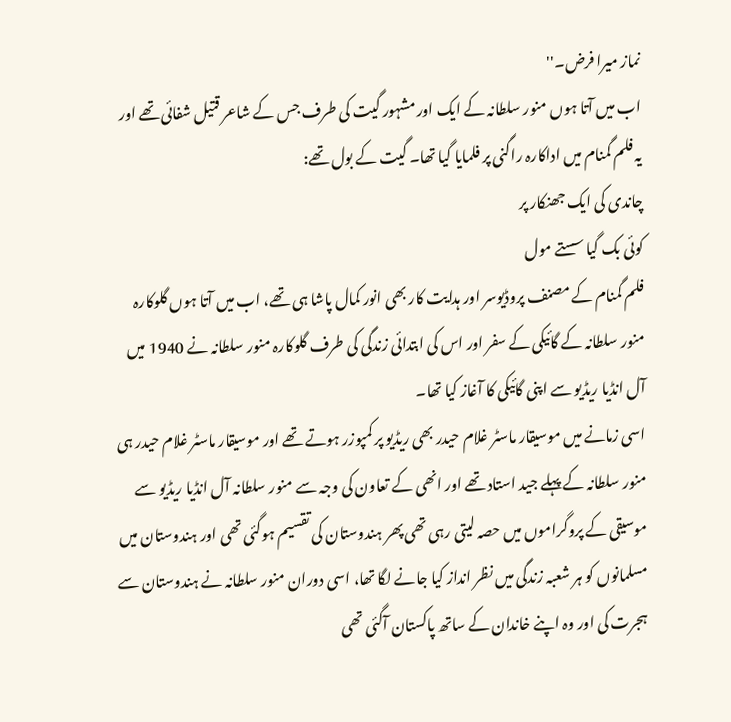نماز میرا فرض۔''
اب میں آتا ہوں منور سلطانہ کے ایک اور مشہور گیت کی طرف جس کے شاعر قتیل شفائی تھے اور یہ فلم گمنام میں اداکارہ راگنی پر فلمایا گیا تھا۔ گیت کے بول تھے:
چاندی کی ایک جھنکار پر
کوئی بک گیا سستے مول
فلم گمنام کے مصنف پروڈیوسر اور ہدایت کار بھی انور کمال پاشا ہی تھے، اب میں آتا ہوں گلوکارہ منور سلطانہ کے گائیکی کے سفر اور اس کی ابتدائی زندگی کی طرف گلوکارہ منور سلطانہ نے 1940 میں آل انڈیا ریڈیو سے اپنی گائیکی کا آغاز کیا تھا۔
اسی زمانے میں موسیقار ماسٹر غلام حیدر بھی ریڈیو پر کمپوزر ہوتے تھے اور موسیقار ماسٹر غلام حیدر ہی منور سلطانہ کے پہلے جید استاد تھے اور انھی کے تعاون کی وجہ سے منور سلطانہ آل انڈیا ریڈیو سے موسیقی کے پروگراموں میں حصہ لیتی رہی تھی پھر ہندوستان کی تقسیم ہوگئی تھی اور ہندوستان میں مسلمانوں کو ہر شعبہ زندگی میں نظر انداز کیا جانے لگا تھا، اسی دوران منور سلطانہ نے ہندوستان سے ہجرت کی اور وہ اپنے خاندان کے ساتھ پاکستان آگئی تھی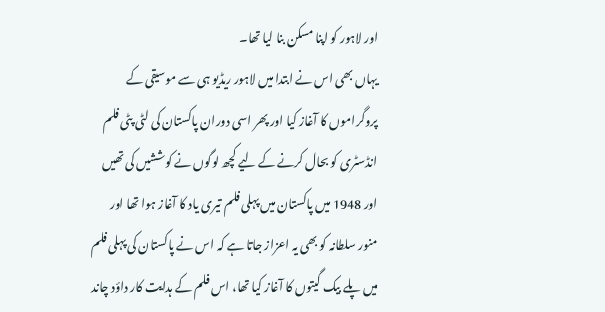اور لاہور کو اپنا مسکن بنا لیا تھا۔
یہاں بھی اس نے ابتدا میں لاہور ریڈیو ہی سے موسیقی کے پروگراموں کا آغاز کیا اور پھر اسی دوران پاکستان کی لٹی پٹی فلم انڈسٹری کو بحال کرنے کے لیے کچھ لوگوں نے کوششیں کی تھیں اور 1948 میں پاکستان میں پہلی فلم تیری یاد کا آغاز ہوا تھا اور منور سلطانہ کو بھی یہ اعزاز جاتا ہے کہ اس نے پاکستان کی پہلی فلم میں پلے بیک گیتوں کا آغاز کیا تھا، اس فلم کے ہدایت کار داؤد چاند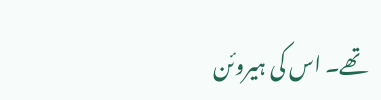تھے۔ اس کی ہیروئن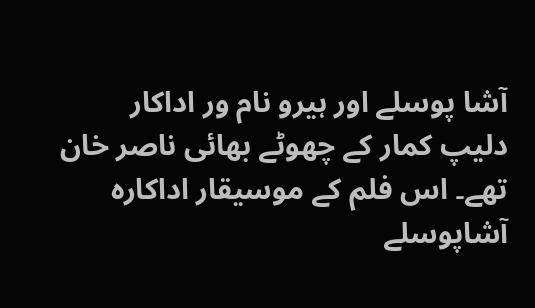آشا پوسلے اور ہیرو نام ور اداکار دلیپ کمار کے چھوٹے بھائی ناصر خان تھے۔ اس فلم کے موسیقار اداکارہ آشاپوسلے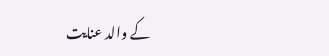کے والد عنایت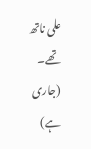علی ناتھ تھے۔
(جاری ہے)